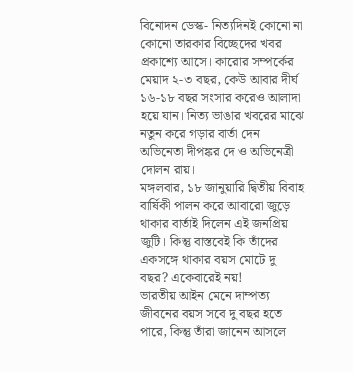বিনোদন ডেস্ক- নিত্যদিনই কোনো না কোনো তারকার বিচ্ছেদের খবর প্রকাশ্যে আসে। কারোর সম্পর্কের মেয়াদ ২-৩ বছর, কেউ আবার দীর্ঘ ১৬-১৮ বছর সংসার করেও আলাদা হয়ে যান। নিত্য ভাঙার খবরের মাঝে নতুন করে গড়ার বার্তা দেন অভিনেতা দীপঙ্কর দে ও অভিনেত্রী দোলন রায়।
মঙ্গলবার, ১৮ জানুয়ারি দ্বিতীয় বিবাহ বার্ষিকী পালন করে আবারো জুড়ে থাকার বার্তাই দিলেন এই জনপ্রিয় জুটি। কিন্তু বাস্তবেই কি তাঁদের একসঙ্গে থাকার বয়স মোটে দু বছর? একেবারেই নয়!
ভারতীয় আইন মেনে দাম্পত্য জীবনের বয়স সবে দু বছর হতে পারে, কিন্তু তাঁরা জানেন আসলে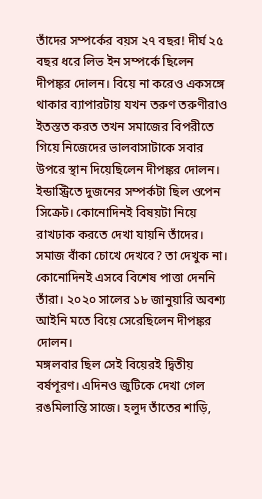তাঁদের সম্পর্কের বয়স ২৭ বছর! দীর্ঘ ২৫ বছর ধরে লিভ ইন সম্পর্কে ছিলেন দীপঙ্কর দোলন। বিয়ে না করেও একসঙ্গে থাকার ব্যাপারটায় যখন তরুণ তরুণীরাও ইতস্তত করত তখন সমাজের বিপরীতে গিয়ে নিজেদের ভালবাসাটাকে সবার উপরে স্থান দিয়েছিলেন দীপঙ্কর দোলন।
ইন্ডাস্ট্রিতে দুজনের সম্পর্কটা ছিল ওপেন সিক্রেট। কোনোদিনই বিষয়টা নিয়ে রাখঢাক করতে দেখা যায়নি তাঁদের। সমাজ বাঁকা চোখে দেখবে? তা দেখুক না। কোনোদিনই এসবে বিশেষ পাত্তা দেননি তাঁরা। ২০২০ সালের ১৮ জানুয়ারি অবশ্য আইনি মতে বিয়ে সেরেছিলেন দীপঙ্কর দোলন।
মঙ্গলবার ছিল সেই বিয়েরই দ্বিতীয় বর্ষপূরণ। এদিনও জুটিকে দেখা গেল রঙমিলান্তি সাজে। হলুদ তাঁতের শাড়ি,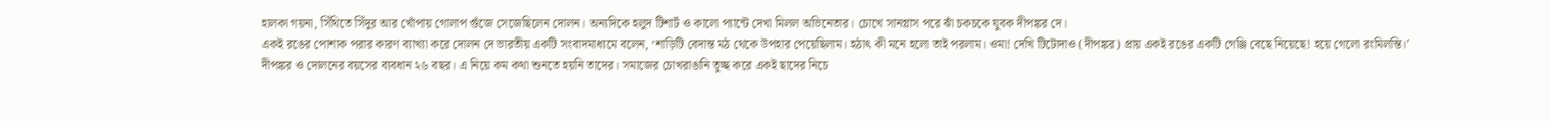হালকা গয়না, সিঁথিতে সিঁদুর আর খোঁপায় গোলাপ গুঁজে সেজেছিলেন দোলন। অন্যদিকে হলুদ টিশার্ট ও কালো প্যান্টে দেখা মিলল অভিনেতার। চোখে সানগ্লাস পরে ঝাঁ চকচকে যুবক দীপঙ্কর দে।
একই রঙের পোশাক পরার কারণ ব্যাখ্যা করে দোলন দে ভারতীয় একটি সংবাদমাধ্যমে বলেন, ‘শাড়িটি বেদান্ত মঠ থেকে উপহার পেয়েছিলাম। হঠাৎ কী মনে হলো তাই পরলাম। ওমা! দেখি টিটোদাও (দীপঙ্কর) প্রায় একই রঙের একটি গেঞ্জি বেছে নিয়েছে! হয়ে গেলো রংমিলন্তি।’
দীপঙ্কর ও দোলনের বয়সের ব্যবধান ২৬ বছর। এ নিয়ে কম কথা শুনতে হয়নি তাদের। সমাজের চোখরাঙানি তুচ্ছ করে একই ছাদের নিচে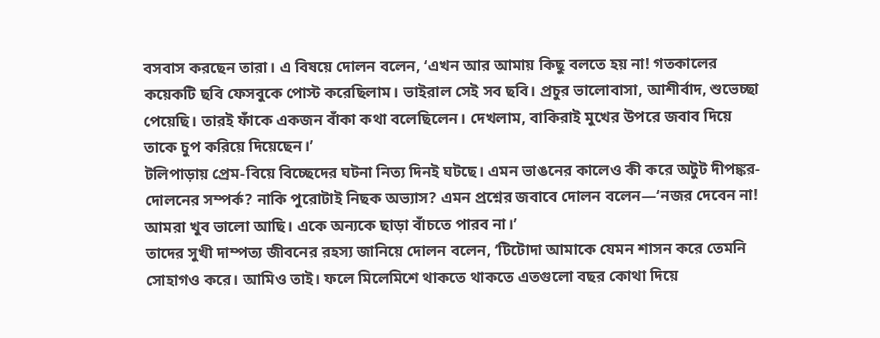বসবাস করছেন তারা। এ বিষয়ে দোলন বলেন, ‘এখন আর আমায় কিছু বলতে হয় না! গতকালের কয়েকটি ছবি ফেসবুকে পোস্ট করেছিলাম। ভাইরাল সেই সব ছবি। প্রচুর ভালোবাসা, আশীর্বাদ, শুভেচ্ছা পেয়েছি। তারই ফাঁকে একজন বাঁকা কথা বলেছিলেন। দেখলাম, বাকিরাই মুখের উপরে জবাব দিয়ে তাকে চুপ করিয়ে দিয়েছেন।’
টলিপাড়ায় প্রেম-বিয়ে বিচ্ছেদের ঘটনা নিত্য দিনই ঘটছে। এমন ভাঙনের কালেও কী করে অটুট দীপঙ্কর-দোলনের সম্পর্ক? নাকি পুরোটাই নিছক অভ্যাস? এমন প্রশ্নের জবাবে দোলন বলেন—‘নজর দেবেন না! আমরা খুব ভালো আছি। একে অন্যকে ছাড়া বাঁচতে পারব না।’
তাদের সুখী দাম্পত্য জীবনের রহস্য জানিয়ে দোলন বলেন, ‘টিটোদা আমাকে যেমন শাসন করে তেমনি সোহাগও করে। আমিও তাই। ফলে মিলেমিশে থাকতে থাকতে এতগুলো বছর কোথা দিয়ে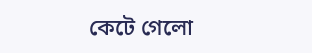কেটে গেলো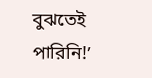বুঝতেই পারিনি!’